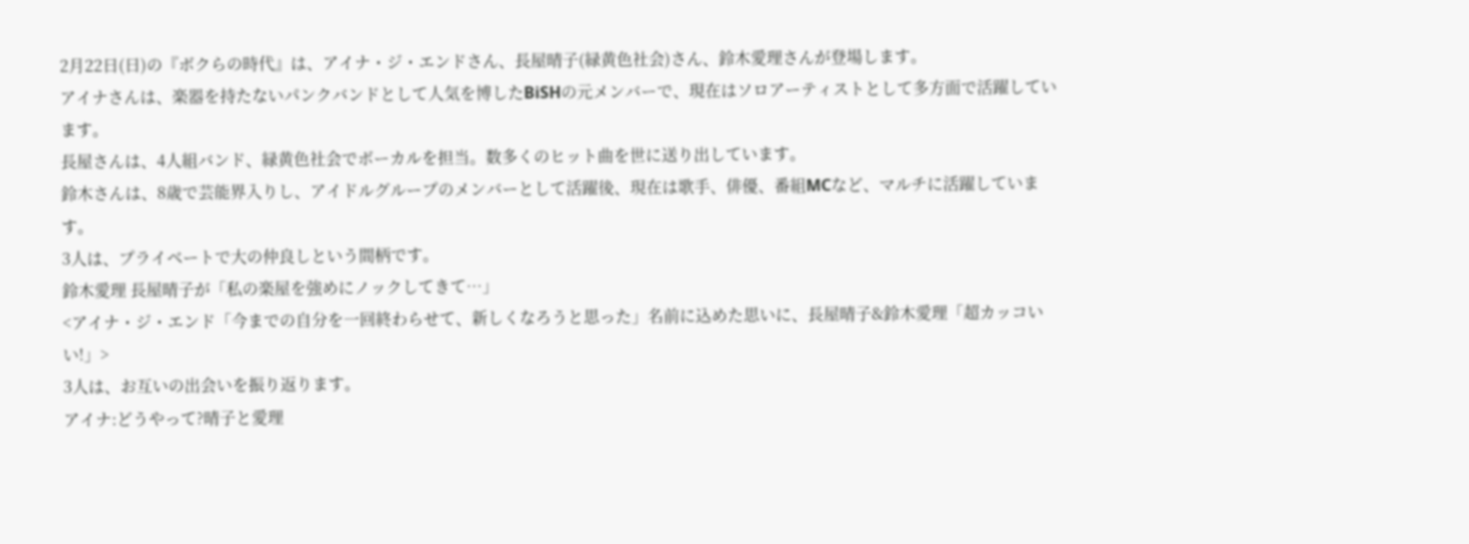2月22日(日)の『ボクらの時代』は、アイナ・ジ・エンドさん、長屋晴子(緑黄色社会)さん、鈴木愛理さんが登場します。
アイナさんは、楽器を持たないパンクバンドとして人気を博したBiSHの元メンバーで、現在はソロアーティストとして多方面で活躍しています。
長屋さんは、4人組バンド、緑黄色社会でボーカルを担当。数多くのヒット曲を世に送り出しています。
鈴木さんは、8歳で芸能界入りし、アイドルグループのメンバーとして活躍後、現在は歌手、俳優、番組MCなど、マルチに活躍しています。
3人は、プライベートで大の仲良しという間柄です。
鈴木愛理 長屋晴子が「私の楽屋を強めにノックしてきて…」
<アイナ・ジ・エンド「今までの自分を一回終わらせて、新しくなろうと思った」名前に込めた思いに、長屋晴子&鈴木愛理「超カッコいい!」>
3人は、お互いの出会いを振り返ります。
アイナ:どうやって?晴子と愛理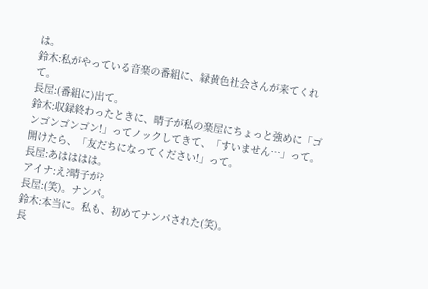は。
鈴木:私がやっている音楽の番組に、緑黄色社会さんが来てくれて。
長屋:(番組に)出て。
鈴木:収録終わったときに、晴子が私の楽屋にちょっと強めに「ゴンゴンゴンゴン!」ってノックしてきて、「すいません…」って。開けたら、「友だちになってください!」って。
長屋:あはははは。
アイナ:え?晴子が?
長屋:(笑)。ナンパ。
鈴木:本当に。私も、初めてナンパされた(笑)。
長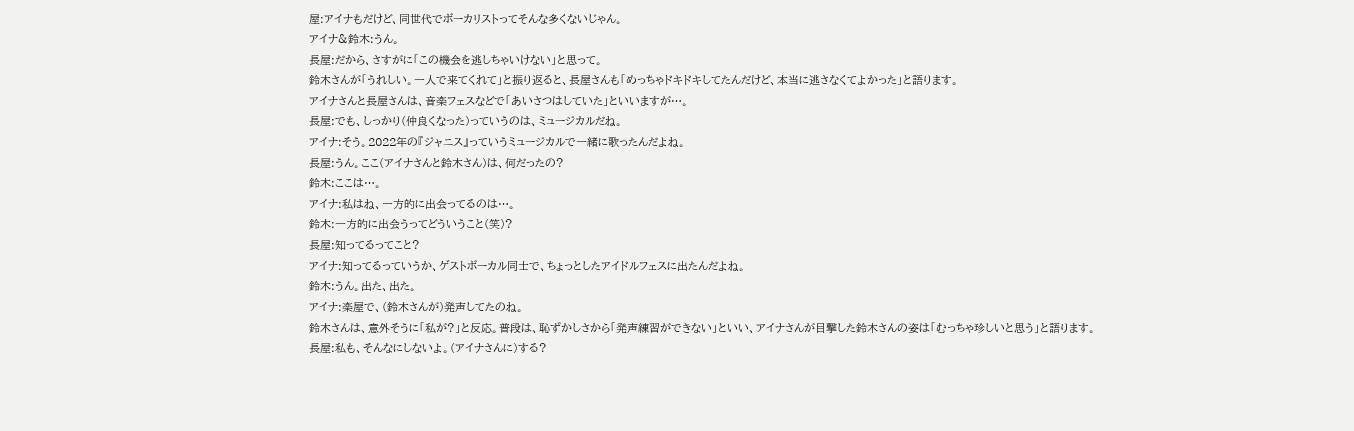屋:アイナもだけど、同世代でボーカリストってそんな多くないじゃん。
アイナ&鈴木:うん。
長屋:だから、さすがに「この機会を逃しちゃいけない」と思って。
鈴木さんが「うれしい。一人で来てくれて」と振り返ると、長屋さんも「めっちゃドキドキしてたんだけど、本当に逃さなくてよかった」と語ります。
アイナさんと長屋さんは、音楽フェスなどで「あいさつはしていた」といいますが…。
長屋:でも、しっかり(仲良くなった)っていうのは、ミュージカルだね。
アイナ:そう。2022年の『ジャニス』っていうミュージカルで一緒に歌ったんだよね。
長屋:うん。ここ(アイナさんと鈴木さん)は、何だったの?
鈴木:ここは…。
アイナ:私はね、一方的に出会ってるのは…。
鈴木:一方的に出会うってどういうこと(笑)?
長屋:知ってるってこと?
アイナ:知ってるっていうか、ゲストボーカル同士で、ちょっとしたアイドルフェスに出たんだよね。
鈴木:うん。出た、出た。
アイナ:楽屋で、(鈴木さんが)発声してたのね。
鈴木さんは、意外そうに「私が?」と反応。普段は、恥ずかしさから「発声練習ができない」といい、アイナさんが目撃した鈴木さんの姿は「むっちゃ珍しいと思う」と語ります。
長屋:私も、そんなにしないよ。(アイナさんに)する?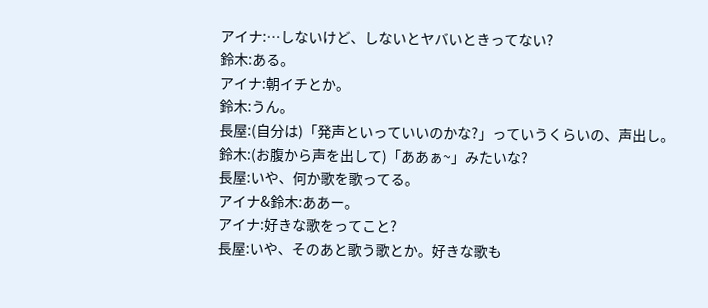アイナ:…しないけど、しないとヤバいときってない?
鈴木:ある。
アイナ:朝イチとか。
鈴木:うん。
長屋:(自分は)「発声といっていいのかな?」っていうくらいの、声出し。
鈴木:(お腹から声を出して)「ああぁ~」みたいな?
長屋:いや、何か歌を歌ってる。
アイナ&鈴木:ああー。
アイナ:好きな歌をってこと?
長屋:いや、そのあと歌う歌とか。好きな歌も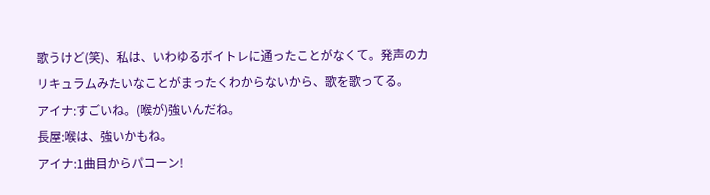歌うけど(笑)、私は、いわゆるボイトレに通ったことがなくて。発声のカリキュラムみたいなことがまったくわからないから、歌を歌ってる。
アイナ:すごいね。(喉が)強いんだね。
長屋:喉は、強いかもね。
アイナ:1曲目からパコーン!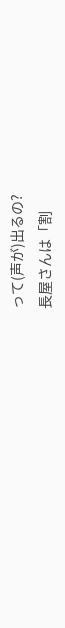って(声が)出るの?
長屋さんは「割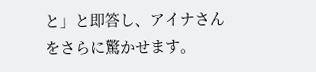と」と即答し、アイナさんをさらに驚かせます。